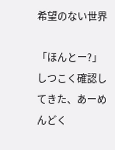希望のない世界

「ほんとー?」
しつこく確認してきた、あーめんどく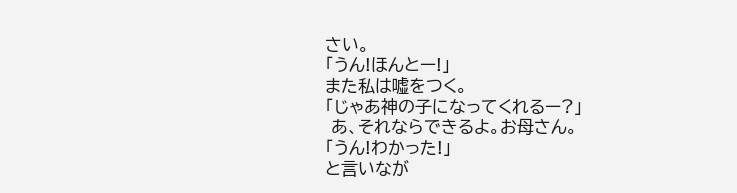さい。
「うん!ほんとー!」
また私は嘘をつく。
「じゃあ神の子になってくれるー?」
 あ、それならできるよ。お母さん。
「うん!わかった!」
と言いなが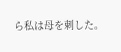ら私は母を刺した。